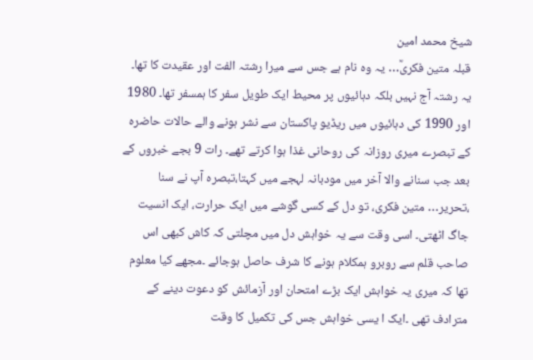شیخ محمد امین
قبلہ متین فکریؒ… یہ وہ نام ہے جس سے میرا رشتہ الفت اور عقیدت کا تھا۔ یہ رشتہ آج نہیں بلکہ دہائیوں پر محیط ایک طویل سفر کا ہمسفر تھا۔ 1980 اور 1990 کی دہائیوں میں ریڈیو پاکستان سے نشر ہونے والے حالات حاضرہ کے تبصرے میری روزانہ کی روحانی غذا ہوا کرتے تھے۔ رات 9 بجے خبروں کے بعد جب سنانے والا آخر میں مودبانہ لہجے میں کہتا،تبصرہ آپ نے سنا ،تحریر… متین فکری، تو دل کے کسی گوشے میں ایک حرارت، ایک انسیت جاگ اٹھتی۔ اسی وقت سے یہ خواہش دل میں مچلتی کہ کاش کبھی اس صاحب قلم سے روبرو ہمکلام ہونے کا شرف حاصل ہوجائے ۔مجھے کیا معلوم تھا کہ میری یہ خواہش ایک بڑے امتحان اور آزمائش کو دعوت دینے کے مترادف تھی ۔ایک ا یسی خواہش جس کی تکمیل کا وقت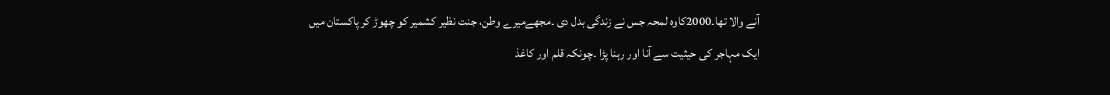آنے والا تھا۔2000کاوہ لمحہ جس نے زندگی بدل دی ۔مجھےمیرے وطن، جنت نظیر کشمیر کو چھوڑ کر پاکستان میں ایک مہاجر کی حیثیت سے آنا اور رہنا پڑا ۔چونکہ قلم اور کاغذ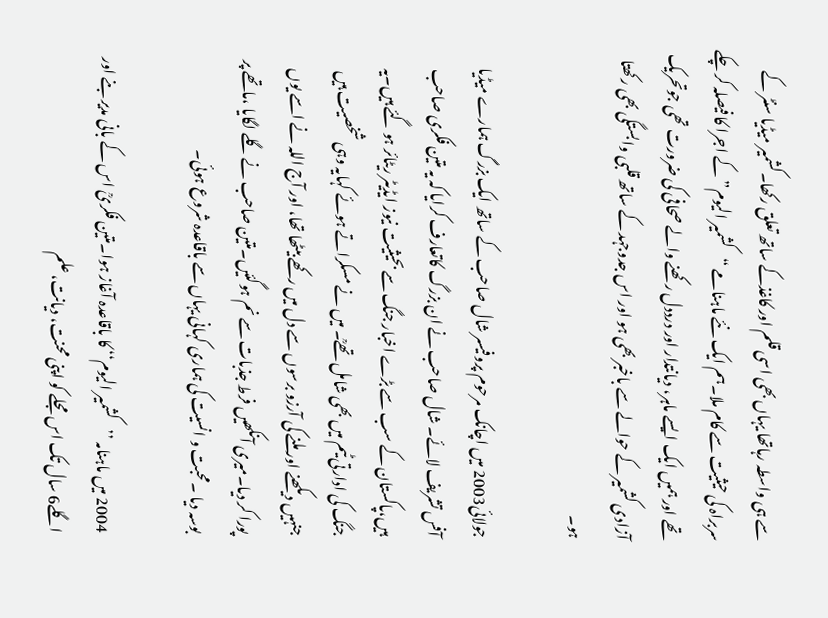سے ہی واسطہ رہاتھا یہاں بھی اسی قلم اور کاغذکے ساتھ تعلق رکھا۔کشمیر میڈیا سنٹر کے سربراہ کی حیثیت سے کام ملا۔ہم ایک نئے ماہنامے “کشمیر الیوم” کے اجرا کا فیصلہ کر چکے تھے اور ہمیں ایک ایسے ماہر، دیانتدار اور درددل رکھنے والے صحافی کی ضرورت تھی جوتحریک آزادی کشمیر کے حوالے سے باخبر بھی ہو اور اس جدوجہد کے ساتھ قلبی وابستگی بھی رکھتا ہو۔

جولائی2003 میں اچانک مرحوم پروفیسر شال صاحب کے ساتھ ایک بزرگ ہمارے میڈیا آفس تشریف لائے۔ شال صاحب نے ان بزرگ کاتعارف کرایا کہ یہ متین فکری صاحب ہیں،پاکستان کے سب سے بڑے اخبار جنگ سے بحیثیت نیوز ایڈیٹر ریٹائر ہو گئے ہیں۔یہ جنگ کی ادارتی ٹیم میں بھی شامل تھےؒ۔ میں نے مسکراتے ہوئے کہایہ وہی شخصیت ہیں جنہیں دیکھنے اور ملنے کی آرزو برسوں سے دل میں رکھے بیٹھا تھا، اور آج اللہ نے اسے یوں پورا کر دیا۔میری آنکھیں فرط جذبات سے نم ہوگئیں۔متین صاحب نے گلے لگایا ،ماتھے پر بوسہ دیا ۔محبت و انسیت کی ہماری کہانی یہاں سے باقاعدہ شروع ہوئی۔

2004 میں ماہنامہ ’’کشمیر الیوم‘‘ کا باقاعدہ آغاز ہوا۔متین فکریؒ اس کے بانی مدیر بنے اور اگلے6 سال تک اس مجلے کو اپنی محنت، دیانت، علم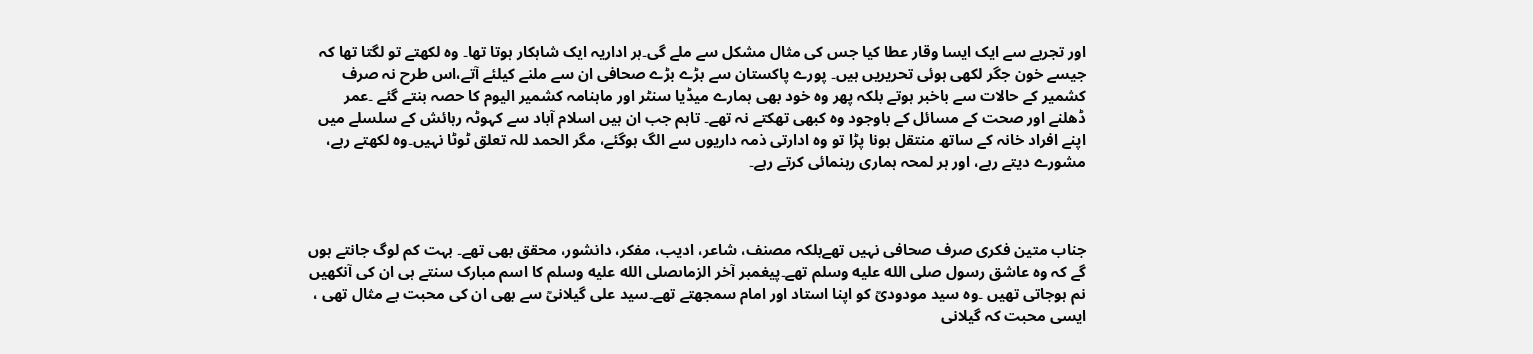اور تجربے سے ایک ایسا وقار عطا کیا جس کی مثال مشکل سے ملے گی۔ہر اداریہ ایک شاہکار ہوتا تھا۔ وہ لکھتے تو لگتا تھا کہ جیسے خون جگر لکھی ہوئی تحریریں ہیں۔ پورے پاکستان سے بڑے بڑے صحافی ان سے ملنے کیلئے آتے،اس طرح نہ صرف کشمیر کے حالات سے باخبر ہوتے بلکہ پھر وہ خود بھی ہمارے میڈیا سنٹر اور ماہنامہ کشمیر الیوم کا حصہ بنتے گئے ۔عمر ڈھلنے اور صحت کے مسائل کے باوجود وہ کبھی تھکتے نہ تھے۔ تاہم جب ان ہیں اسلام آباد سے کہوٹہ رہائش کے سلسلے میں اپنے افراد خانہ کے ساتھ منتقل ہونا پڑا تو وہ ادارتی ذمہ داریوں سے الگ ہوگئے، مگر الحمد للہ تعلق ٹوٹا نہیں۔وہ لکھتے رہے، مشورے دیتے رہے، اور ہر لمحہ ہماری رہنمائی کرتے رہے۔



جناب متین فکری صرف صحافی نہیں تھےبلکہ مصنف، شاعر، ادیب، مفکر، دانشور، محقق بھی تھے۔ بہت کم لوگ جانتے ہوں گے کہ وہ عاشق رسول صلى الله عليه وسلم تھے۔پیغمبر آخر الزماںصلى الله عليه وسلم کا اسم مبارک سنتے ہی ان کی آنکھیں نم ہوجاتی تھیں ۔وہ سید مودودیؒ کو اپنا استاد اور امام سمجھتے تھے۔سید علی گیلانیؒ سے بھی ان کی محبت بے مثال تھی ، ایسی محبت کہ گیلانی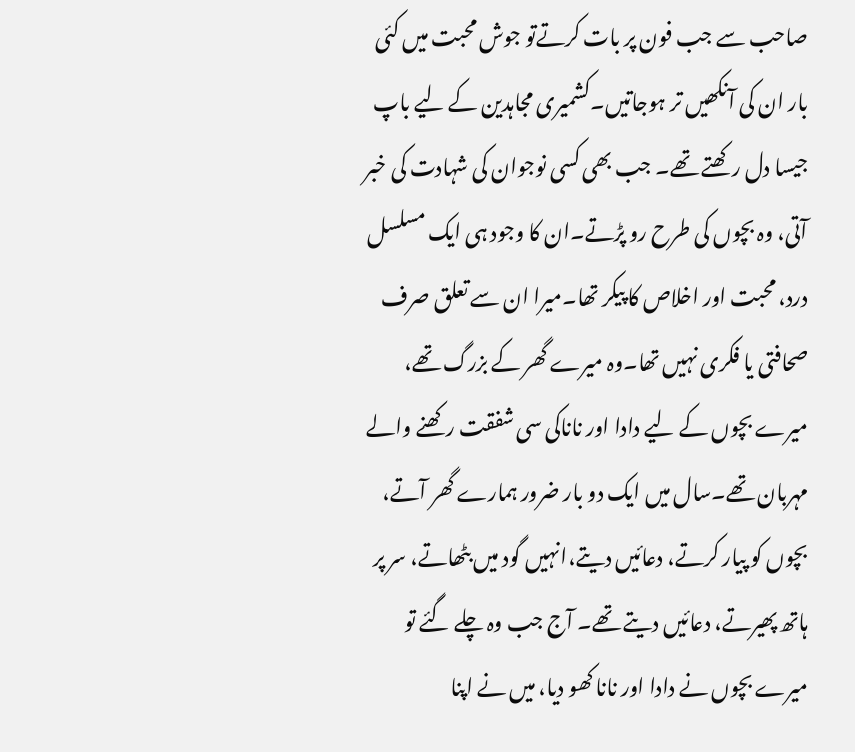صاحب سے جب فون پر بات کرتےتو جوش محبت میں کئی بار ان کی آنکھیں تر ہوجاتیں۔کشمیری مجاہدین کے لیے باپ جیسا دل رکھتے تھے۔ جب بھی کسی نوجوان کی شہادت کی خبر آتی، وہ بچوں کی طرح رو پڑتے۔ان کا وجود ہی ایک مسلسل درد، محبت اور اخلاص کا پیکر تھا۔میرا ان سے تعلق صرف صحافتی یا فکری نہیں تھا۔وہ میرے گھر کے بزرگ تھے، میرے بچوں کے لیے دادا اور ناناکی سی شفقت رکھنے والے مہربان تھے۔سال میں ایک دو بار ضرور ہمارے گھر آتے، بچوں کو پیار کرتے، دعائیں دیتے،انہیں گود میں بٹھاتے، سر پر ہاتھ پھیرتے، دعائیں دیتے تھے۔ آج جب وہ چلے گئے تو میرے بچوں نے دادا اور نانا کھو دیا، میں نے اپنا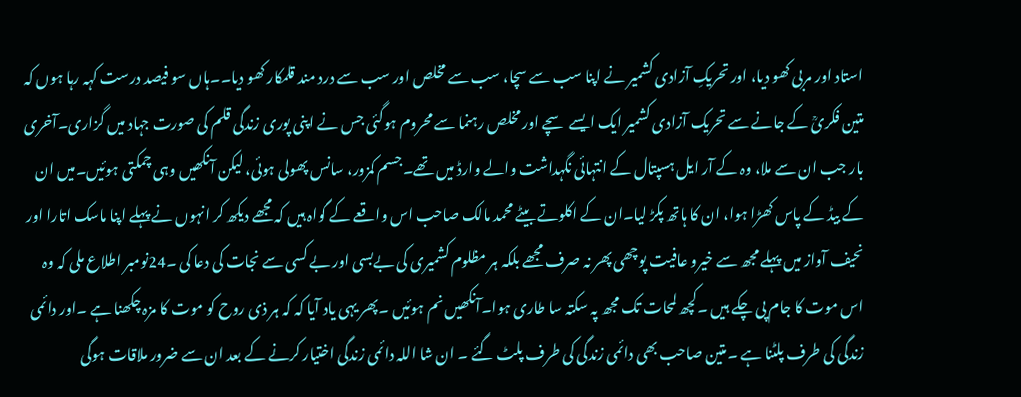استاد اور مربی کھو دیا، اور تحریکِ آزادی کشمیر نے اپنا سب سے سچا، سب سے مخلص اور سب سے درد مند قلمکار کھو دیا۔۔ہاں سو فیصد درست کہہ رہا ہوں کہ متین فکریؒ کے جانے سے تحریک آزادی کشمیر ایک ایسے سچے اور مخلص رہنما سے محروم ہوگئی جس نے اپنی پوری زندگی قلم کی صورت جہاد میں گزاری۔آخری بار جب ان سے ملا، وہ کے آر ایل ہسپتال کے انتہائی نگہداشت والے وارڈ میں تھے۔جسم کمزور، سانس پھولی ہوئی، لیکن آنکھیں وہی چمکتی ہوئیں۔میں ان کے بیڈ کے پاس کھڑا ہوا، ان کا ہاتھ پکڑ لیا۔ان کے اکلوتے بیٹے محمد مالک صاحب اس واقعے کے گواہ ہیں کہ مجھے دیکھ کر انہوں نے پہلے اپنا ماسک اتارا اور نحیف آواز میں پہلے مجھ سے خیرو عافیت پوچھی پھر نہ صرف مجھے بلکہ ہر مظلوم کشمیری کی بےبسی اور بے کسی سے نجات کی دعا کی ۔24نومبر اطلاع ملی کہ وہ اس موت کا جام پی چکے ہیں ۔کچھ لمحات تک مجھ پہ سکتہ سا طاری ہوا۔آنکھیں نم ہوئیں ۔پھر یہی یاد آیا کہ کہ ہر ذی روح کو موت کا مزہ چکھنا ہے ۔اور دائمی زندگی کی طرف پلٹنا ہے ۔متین صاحب بھی دائمی زندگی کی طرف پلٹ گئے ۔ ان شا اللہ دائمی زندگی اختیار کرنے کے بعد ان سے ضرور ملاقات ہوگی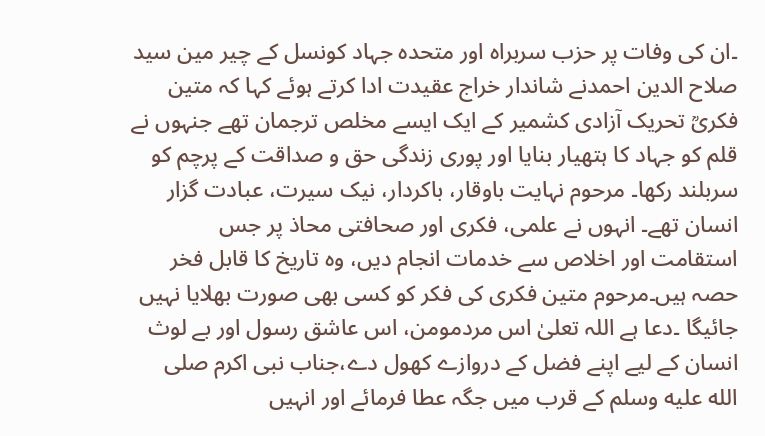۔ان کی وفات پر حزب سربراہ اور متحدہ جہاد کونسل کے چیر مین سید صلاح الدین احمدنے شاندار خراج عقیدت ادا کرتے ہوئے کہا کہ متین فکریؒ تحریک آزادی کشمیر کے ایک ایسے مخلص ترجمان تھے جنہوں نے قلم کو جہاد کا ہتھیار بنایا اور پوری زندگی حق و صداقت کے پرچم کو سربلند رکھا۔ مرحوم نہایت باوقار، باکردار، نیک سیرت، عبادت گزار انسان تھے۔ انہوں نے علمی، فکری اور صحافتی محاذ پر جس استقامت اور اخلاص سے خدمات انجام دیں، وہ تاریخ کا قابل فخر حصہ ہیں۔مرحوم متین فکری کی فکر کو کسی بھی صورت بھلایا نہیں جائیگا ۔دعا ہے اللہ تعلیٰ اس مردمومن، اس عاشق رسول اور بے لوث انسان کے لیے اپنے فضل کے دروازے کھول دے،جناب نبی اکرم صلى الله عليه وسلم کے قرب میں جگہ عطا فرمائے اور انہیں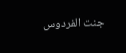جنت الفردوس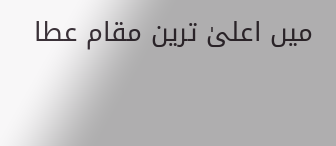میں اعلیٰ ترین مقام عطا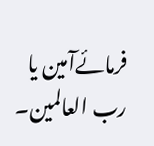فرمائےآمین یا رب العالمین۔